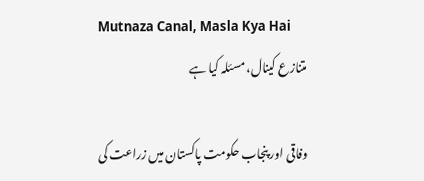Mutnaza Canal, Masla Kya Hai
متنازع کینال، مسئلہ کیا ہے

وفاقی اور پنجاب حکومت پاکستان میں زراعت کی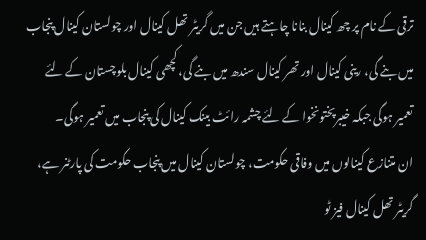ترقی کے نام پر چھ کینال بنانا چاہتے ہیں جن میں گریٹر تھل کینال اور چولستان کینال پنجاب میں بنے گی، رینی کینال اور تھر کینال سندھ میں بنے گی، کچھی کینال بلوچستان کے لئے تعمیر ہوگی جبکہ خیبرپختونخوا کے لئے چشمہ رائٹ بینک کینال کی پنجاب میں تعمیر ہوگی۔
ان متنازع کینالوں میں وفاقی حکومت، چولستان کینال میں پنجاب حکومت کی پارٹنر ہے، گریٹر تھل کینال فیز ٹو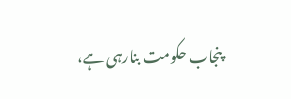پنجاب حکومت بنارہی ہے،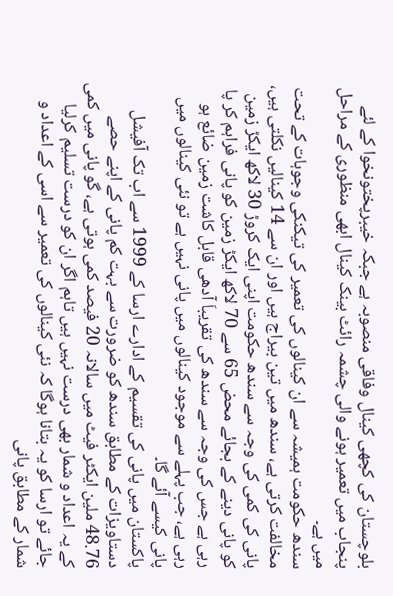بلوچستان کی کچھی کینال وفاقی منصوبہ ہے جبکہ خیبرپختونخوا کے لئے پنجاب میں تعمیر ہونے والی چشمہ رائٹ بینک کینال ابھی منظوری کے مراحل میں ہے۔
سندھ حکومت ہمیشہ سے ان کینالوں کی تعمیر کی تیکنکی وجوہات کے تحت مخالفت کرتی ہے، سندھ میں تین بیراج ہیں اور ان سے 14 کینالیں نکلتی ہیں، پانی کی کمی کی وجہ سے سندھ حکومت اپنی ایک کروڑ 30 لاکھ ایکڑ زمین کو پانی دینے کے بجائے محض 65 سے 70 لاکھ ایکڑ زمین کو پانی فراہم کر پا رہی ہے جس کی وجہ سے سندھ کی تقریباَ آدھی قابل کاشت زمین ضائع ہو رہی ہے، جب پہلے سے موجود کینالوں میں پانی نہیں ہے تو نئی کینالوں میں پانی کیسے آئے گا۔
پاکستان میں پانی کی تقسیم کے ادارے ارسا کے 1999 سے اب تک آفیشل دستاویزات کے مطابق سندھ کو ضرورت سے بہت کم پانی کے اپنے حصے 48.76 ملین ایکٹر فیٹ میں سالانہ 20 فیصد کمی ہوتی ہے، گو پانی میں کمی کے یہ اعداد و شمار بھی درست نہیں ہیں تاہم اگر ان کو درست تسلیم کرلیا جائے تو ارسا کو یہ بتانا ہوگا کہ نئی کینالوں کی تعمیر سے اسی کے اعداد و شمار کے مطابق پانی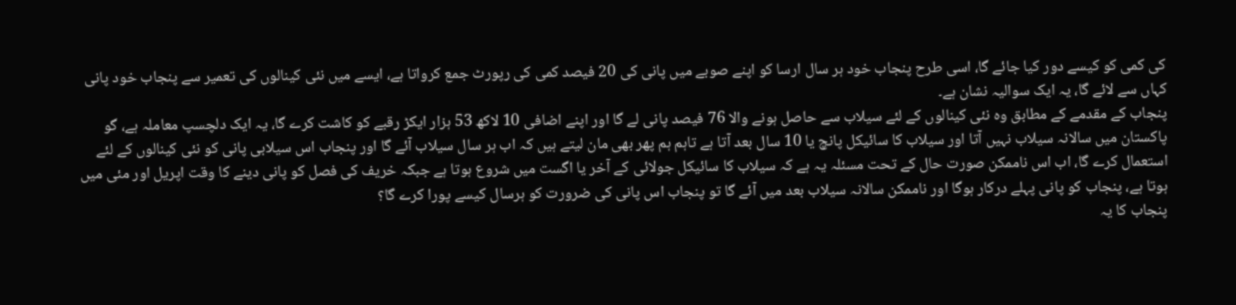کی کمی کو کیسے دور کیا جائے گا، اسی طرح پنجاب خود ہر سال ارسا کو اپنے صوبے میں پانی کی 20 فیصد کمی کی رپورٹ جمع کرواتا ہے، ایسے میں نئی کینالوں کی تعمیر سے پنجاب خود پانی کہاں سے لائے گا، یہ ایک سوالیہ نشان ہے۔
پنجاب کے مقدمے کے مطابق وہ نئی کینالوں کے لئے سیلاب سے حاصل ہونے والا 76 فیصد پانی لے گا اور اپنے اضافی 10 لاکھ 53 ہزار ایکڑ رقبے کو کاشت کرے گا، یہ ایک دلچسپ معاملہ ہے، گو پاکستان میں سالانہ سیلاب نہیں آتا اور سیلاب کا سائیکل پانچ یا 10 سال بعد آتا ہے تاہم ہم پھر بھی مان لیتے ہیں کہ اب ہر سال سیلاب آئے گا اور پنجاب اس سیلابی پانی کو نئی کینالوں کے لئے استعمال کرے گا، اب اس ناممکن صورت حال کے تحت مسئلہ یہ ہے کہ سیلاب کا سائیکل جولائی کے آخر یا اگست میں شروع ہوتا ہے جبکہ خریف کی فصل کو پانی دینے کا وقت اپریل اور مئی میں ہوتا ہے، پنجاب کو پانی پہلے درکار ہوگا اور ناممکن سالانہ سیلاب بعد میں آئے گا تو پنجاب اس پانی کی ضرورت کو ہرسال کیسے پورا کرے گا؟
پنجاب کا یہ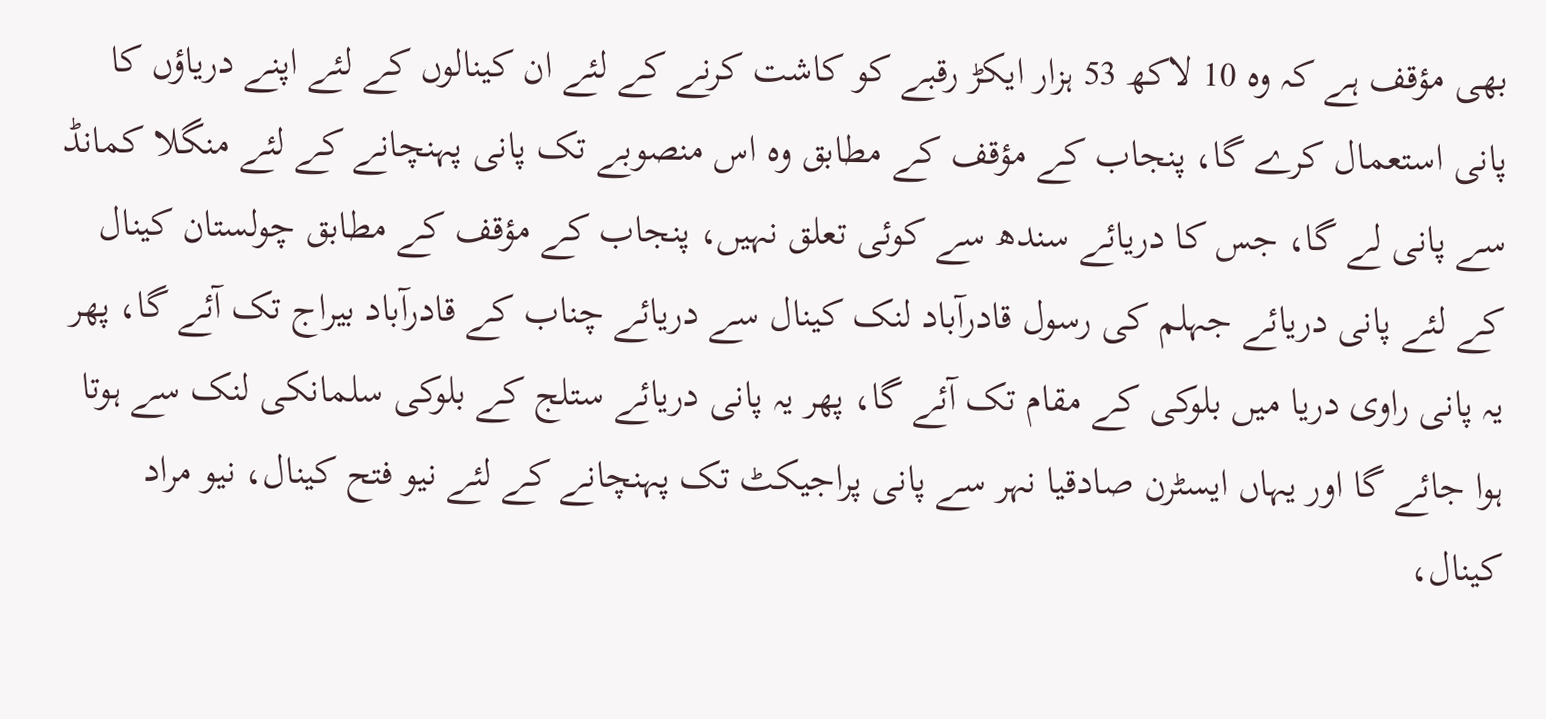بھی مؤقف ہے کہ وہ 10 لاکھ 53 ہزار ایکڑ رقبے کو کاشت کرنے کے لئے ان کینالوں کے لئے اپنے دریاؤں کا پانی استعمال کرے گا، پنجاب کے مؤقف کے مطابق وہ اس منصوبے تک پانی پہنچانے کے لئے منگلا کمانڈ سے پانی لے گا، جس کا دریائے سندھ سے کوئی تعلق نہیں، پنجاب کے مؤقف کے مطابق چولستان کینال کے لئے پانی دریائے جہلم کی رسول قادرآباد لنک کینال سے دریائے چناب کے قادرآباد بیراج تک آئے گا، پھر یہ پانی راوی دریا میں بلوکی کے مقام تک آئے گا، پھر یہ پانی دریائے ستلج کے بلوکی سلمانکی لنک سے ہوتا ہوا جائے گا اور یہاں ایسٹرن صادقیا نہر سے پانی پراجیکٹ تک پہنچانے کے لئے نیو فتح کینال، نیو مراد کینال،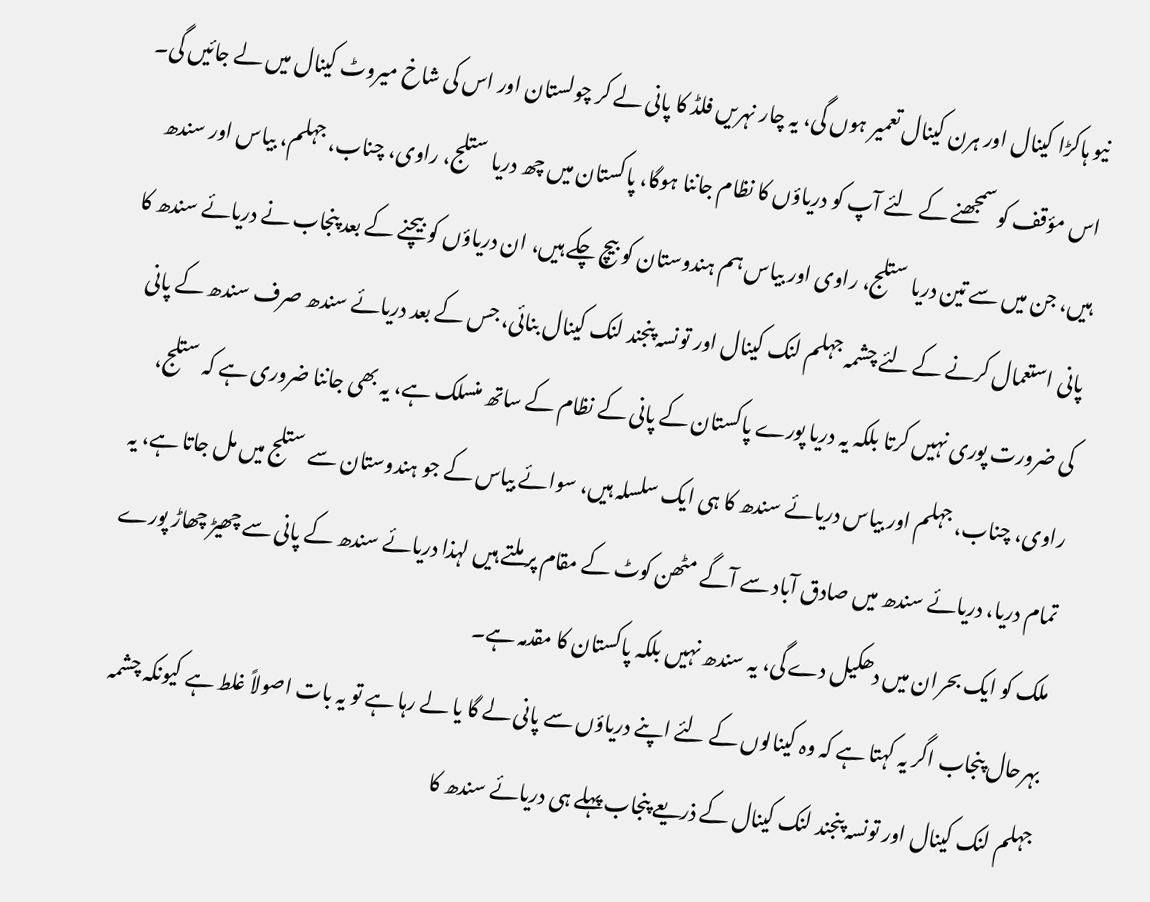نیو ہاکڑا کینال اور ہرن کینال تعمیر ہوں گی، یہ چار نہریں فلڈ کا پانی لے کر چولستان اور اس کی شاخ میروٹ کینال میں لے جائیں گی۔
اس مؤقف کو سمجھنے کے لئے آپ کو دریاؤں کا نظام جاننا ہوگا، پاکستان میں چھ دریا ستلج، راوی، چناب، جہلم، بیاس اور سندھ ہیں، جن میں سے تین دریا ستلج، راوی اور بیاس ہم ہندوستان کو بیچ چکے ہیں، ان دریاؤں کو بیچنے کے بعد پنجاب نے دریائے سندھ کا پانی استعمال کرنے کے لئے چشمہ جہلم لنک کینال اور تونسہ پنجند لنک کینال بنائی، جس کے بعد دریائے سندھ صرف سندھ کے پانی کی ضرورت پوری نہیں کرتا بلکہ یہ دریا پورے پاکستان کے پانی کے نظام کے ساتھ منسلک ہے، یہ بھی جاننا ضروری ہے کہ ستلج، راوی، چناب، جہلم اور بیاس دریائے سندھ کا ہی ایک سلسلہ ہیں، سوائے بیاس کے جو ہندوستان سے ستلج میں مل جاتا ہے، یہ تمام دریا، دریائے سندھ میں صادق آباد سے آگے مٹھن کوٹ کے مقام پر ملتے ہیں لہذا دریائے سندھ کے پانی سے چھیڑ چھاڑ پورے ملک کو ایک بحران میں دھکیل دے گی، یہ سندھ نہیں بلکہ پاکستان کا مقدمہ ہے۔
بہرحال پنجاب اگر یہ کہتا ہے کہ وہ کینالوں کے لئے اپنے دریاؤں سے پانی لے گا یا لے رہا ہے تو یہ بات اصولاً غلط ہے کیونکہ چشمہ جہلم لنک کینال اور تونسہ پنجند لنک کینال کے ذریعے پنجاب پہلے ہی دریائے سندھ کا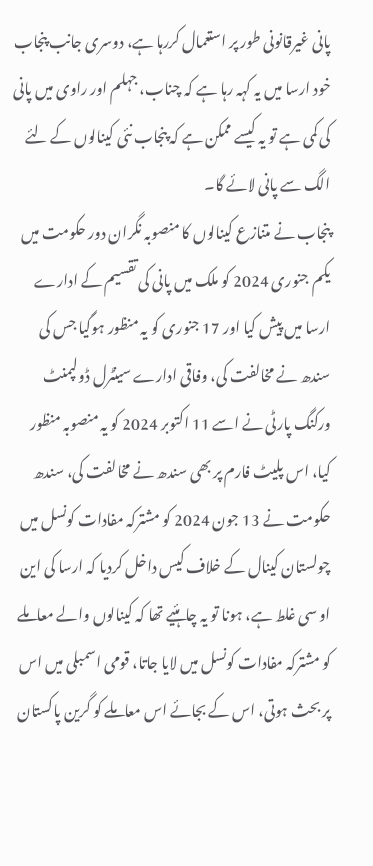پانی غیرقانونی طور پر استعمال کررہا ہے، دوسری جانب پنجاب خود ارسا میں یہ کہہ رہا ہے کہ چناب، جہلم اور راوی میں پانی کی کمی ہے تو یہ کیسے ممکن ہے کہ پنجاب نئی کینالوں کے لئے الگ سے پانی لائے گا۔
پنجاب نے متنازع کینالوں کا منصوبہ نگران دور حکومت میں یکم جنوری 2024 کو ملک میں پانی کی تقسیم کے ادارے ارسا میں پیش کیا اور 17 جنوری کو یہ منظور ہوگیا جس کی سندھ نے مخالفت کی، وفاقی ادارے سینٹرل ڈولپمنٹ ورکنگ پارٹی نے اسے 11 اکتوبر 2024 کو یہ منصوبہ منظور کیا، اس پلیٹ فارم پر بھی سندھ نے مخالفت کی، سندھ حکومت نے 13 جون 2024 کو مشترکہ مفادات کونسل میں چولستان کینال کے خلاف کیس داخل کردیا کہ ارسا کی این او سی غلط ہے، ہونا تو یہ چاہئیے تھا کہ کینالوں والے معاملے کو مشترکہ مفادات کونسل میں لایا جاتا، قومی اسمبلی میں اس پر بحث ہوتی، اس کے بجائے اس معاملے کو گرین پاکستان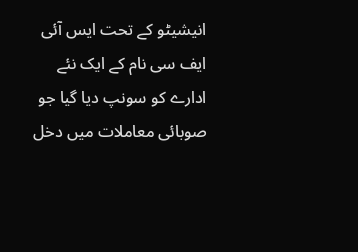انیشیٹو کے تحت ایس آئی ایف سی نام کے ایک نئے ادارے کو سونپ دیا گیا جو صوبائی معاملات میں دخل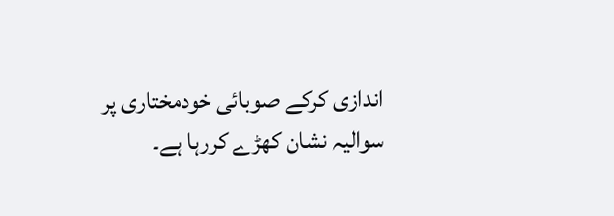اندازی کرکے صوبائی خودمختاری پر سوالیہ نشان کھڑے کررہا ہے۔